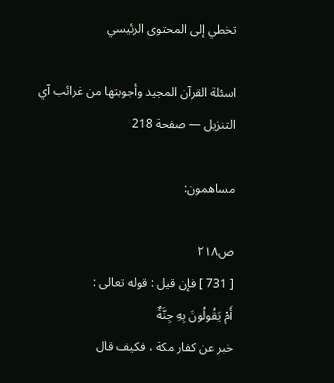تخطي إلى المحتوى الرئيسي

اسئلة القرآن المجيد وأجوبتها من غرائب آي التنزيل — صفحة 218

مساهمون:

ص٢١٨
[ 731 ] فإن قيل : قوله تعالى :
أَمْ يَقُولُونَ بِهِ جِنَّةٌ
خبر عن كفار مكة ، فكيف قال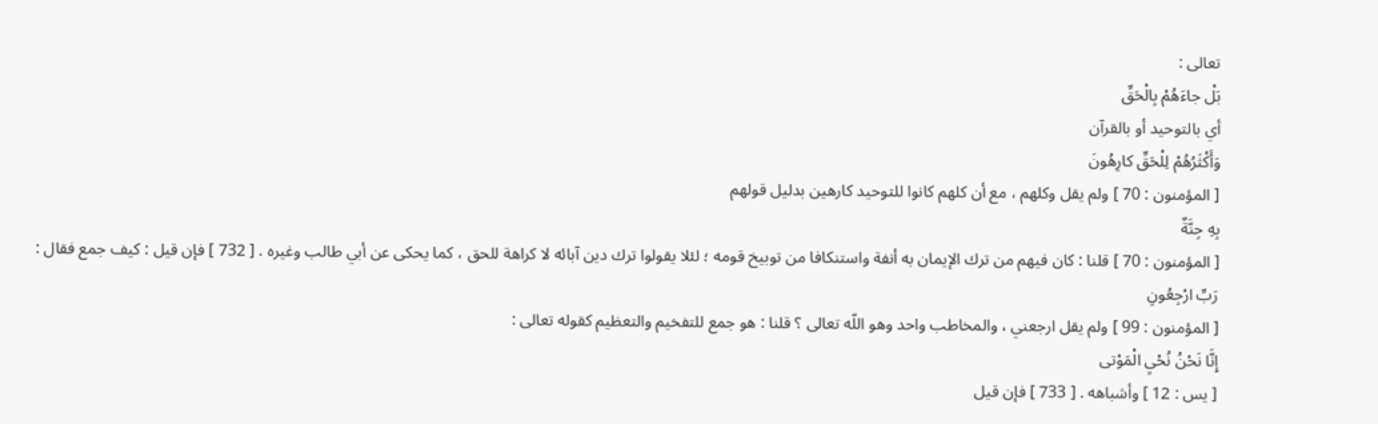تعالى :
بَلْ جاءَهُمْ بِالْحَقِّ
أي بالتوحيد أو بالقرآن
وَأَكْثَرُهُمْ لِلْحَقِّ كارِهُونَ
[ المؤمنون : 70 ] ولم يقل وكلهم ، مع أن كلهم كانوا للتوحيد كارهين بدليل قولهم
بِهِ جِنَّةٌ
[ المؤمنون : 70 ] قلنا : كان فيهم من ترك الإيمان به أنفة واستنكافا من توبيخ قومه ؛ لئلا يقولوا ترك دين آبائه لا كراهة للحق ، كما يحكى عن أبي طالب وغيره . [ 732 ] فإن قيل : كيف جمع فقال :
رَبِّ ارْجِعُونِ
[ المؤمنون : 99 ] ولم يقل ارجعني ، والمخاطب واحد وهو اللّه تعالى ؟ قلنا : هو جمع للتفخيم والتعظيم كقوله تعالى :
إِنَّا نَحْنُ نُحْيِ الْمَوْتى
[ يس : 12 ] وأشباهه . [ 733 ] فإن قيل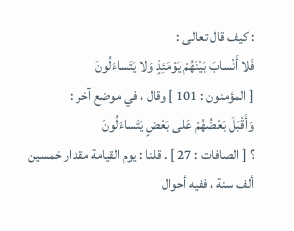: كيف قال تعالى :
فَلا أَنْسابَ بَيْنَهُمْ يَوْمَئِذٍ وَلا يَتَساءَلُونَ
[ المؤمنون : 101 ] وقال ، في موضع آخر :
وَأَقْبَلَ بَعْضُهُمْ عَلى بَعْضٍ يَتَساءَلُونَ
؟ [ الصافات : 27 ] . قلنا : يوم القيامة مقدار خمسين ألف سنة ، ففيه أحوال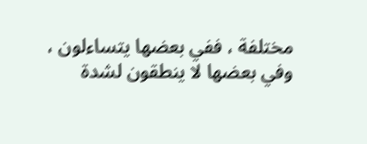مختلفة ، ففي بعضها يتساءلون ، وفي بعضها لا ينطقون لشدة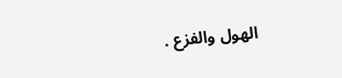الهول والفزع .